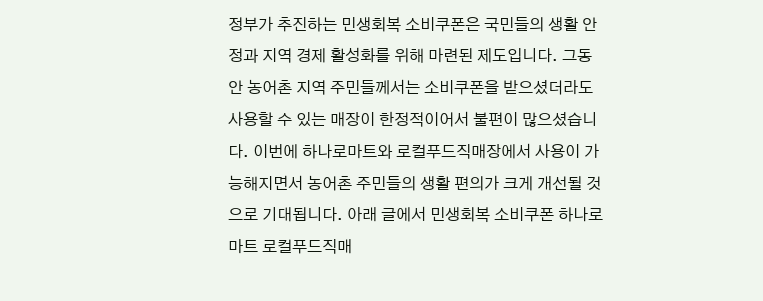정부가 추진하는 민생회복 소비쿠폰은 국민들의 생활 안정과 지역 경제 활성화를 위해 마련된 제도입니다. 그동안 농어촌 지역 주민들께서는 소비쿠폰을 받으셨더라도 사용할 수 있는 매장이 한정적이어서 불편이 많으셨습니다. 이번에 하나로마트와 로컬푸드직매장에서 사용이 가능해지면서 농어촌 주민들의 생활 편의가 크게 개선될 것으로 기대됩니다. 아래 글에서 민생회복 소비쿠폰 하나로마트 로컬푸드직매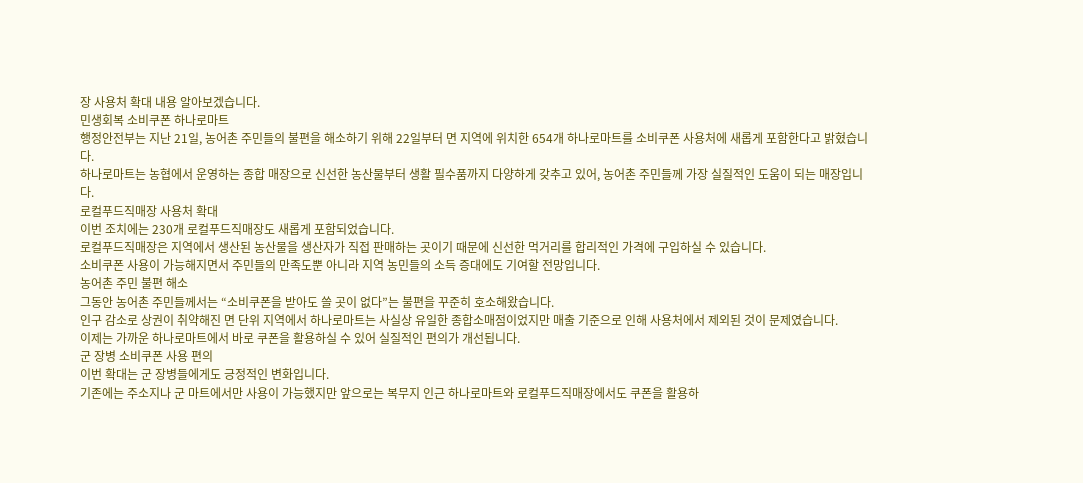장 사용처 확대 내용 알아보겠습니다.
민생회복 소비쿠폰 하나로마트
행정안전부는 지난 21일, 농어촌 주민들의 불편을 해소하기 위해 22일부터 면 지역에 위치한 654개 하나로마트를 소비쿠폰 사용처에 새롭게 포함한다고 밝혔습니다.
하나로마트는 농협에서 운영하는 종합 매장으로 신선한 농산물부터 생활 필수품까지 다양하게 갖추고 있어, 농어촌 주민들께 가장 실질적인 도움이 되는 매장입니다.
로컬푸드직매장 사용처 확대
이번 조치에는 230개 로컬푸드직매장도 새롭게 포함되었습니다.
로컬푸드직매장은 지역에서 생산된 농산물을 생산자가 직접 판매하는 곳이기 때문에 신선한 먹거리를 합리적인 가격에 구입하실 수 있습니다.
소비쿠폰 사용이 가능해지면서 주민들의 만족도뿐 아니라 지역 농민들의 소득 증대에도 기여할 전망입니다.
농어촌 주민 불편 해소
그동안 농어촌 주민들께서는 “소비쿠폰을 받아도 쓸 곳이 없다”는 불편을 꾸준히 호소해왔습니다.
인구 감소로 상권이 취약해진 면 단위 지역에서 하나로마트는 사실상 유일한 종합소매점이었지만 매출 기준으로 인해 사용처에서 제외된 것이 문제였습니다.
이제는 가까운 하나로마트에서 바로 쿠폰을 활용하실 수 있어 실질적인 편의가 개선됩니다.
군 장병 소비쿠폰 사용 편의
이번 확대는 군 장병들에게도 긍정적인 변화입니다.
기존에는 주소지나 군 마트에서만 사용이 가능했지만 앞으로는 복무지 인근 하나로마트와 로컬푸드직매장에서도 쿠폰을 활용하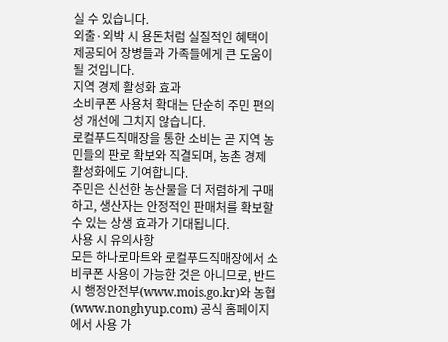실 수 있습니다.
외출·외박 시 용돈처럼 실질적인 혜택이 제공되어 장병들과 가족들에게 큰 도움이 될 것입니다.
지역 경제 활성화 효과
소비쿠폰 사용처 확대는 단순히 주민 편의성 개선에 그치지 않습니다.
로컬푸드직매장을 통한 소비는 곧 지역 농민들의 판로 확보와 직결되며, 농촌 경제 활성화에도 기여합니다.
주민은 신선한 농산물을 더 저렴하게 구매하고, 생산자는 안정적인 판매처를 확보할 수 있는 상생 효과가 기대됩니다.
사용 시 유의사항
모든 하나로마트와 로컬푸드직매장에서 소비쿠폰 사용이 가능한 것은 아니므로, 반드시 행정안전부(www.mois.go.kr)와 농협(www.nonghyup.com) 공식 홈페이지에서 사용 가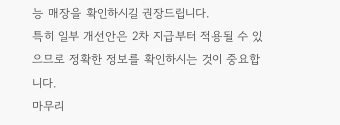능 매장을 확인하시길 권장드립니다.
특히 일부 개선안은 2차 지급부터 적용될 수 있으므로 정확한 정보를 확인하시는 것이 중요합니다.
마무리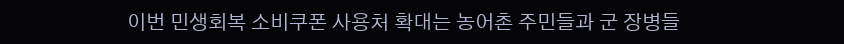이번 민생회복 소비쿠폰 사용처 확대는 농어촌 주민들과 군 장병들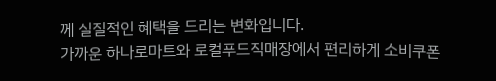께 실질적인 혜택을 드리는 변화입니다.
가까운 하나로마트와 로컬푸드직매장에서 편리하게 소비쿠폰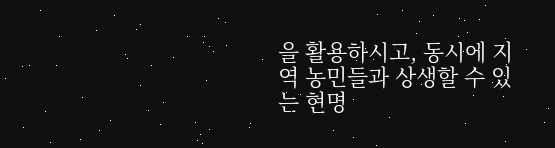을 활용하시고, 동시에 지역 농민들과 상생할 수 있는 현명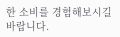한 소비를 경험해보시길 바랍니다.